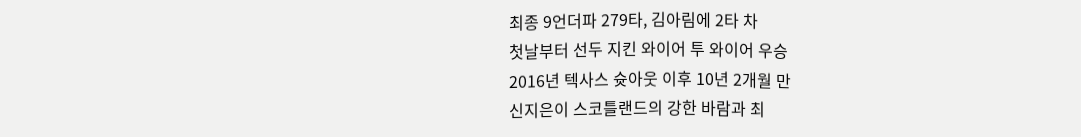최종 9언더파 279타, 김아림에 2타 차
첫날부터 선두 지킨 와이어 투 와이어 우승
2016년 텍사스 슛아웃 이후 10년 2개월 만
신지은이 스코틀랜드의 강한 바람과 최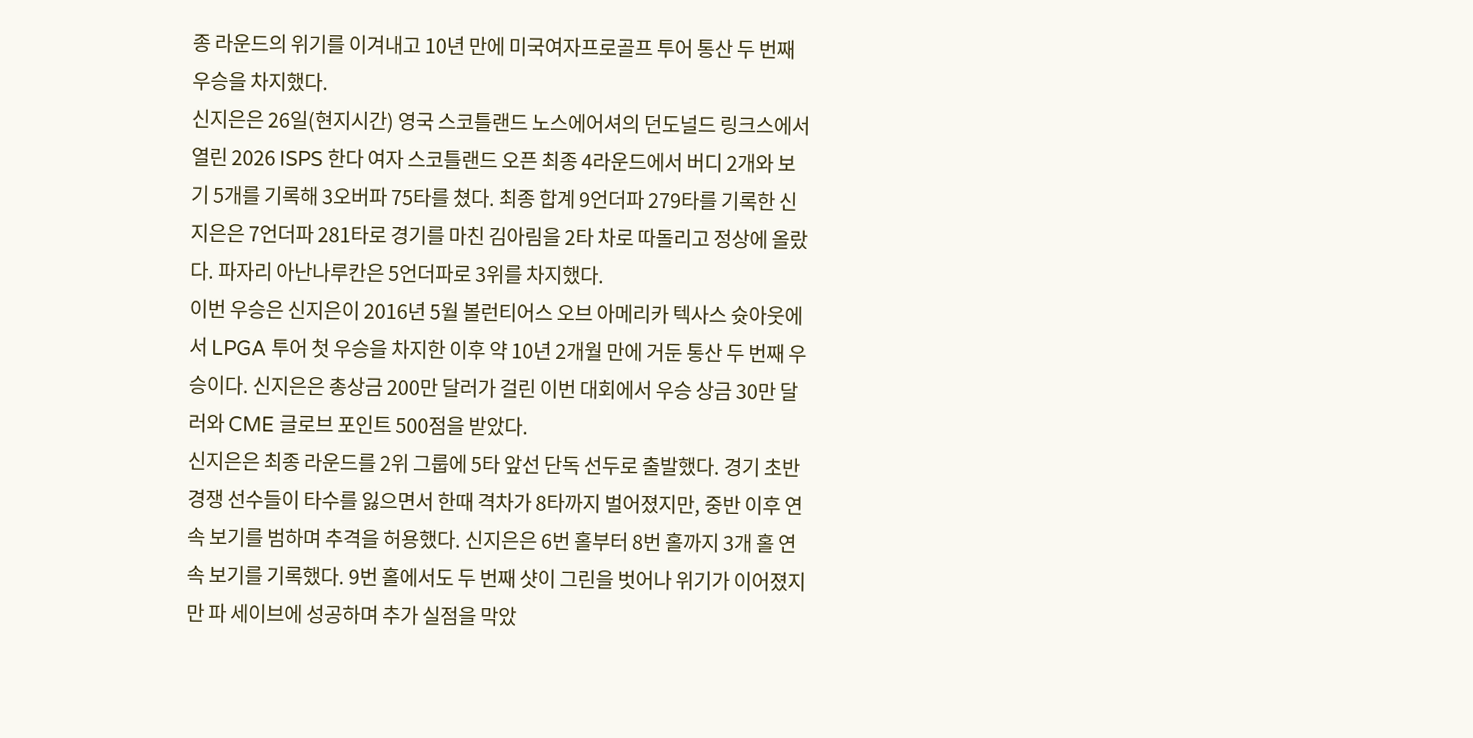종 라운드의 위기를 이겨내고 10년 만에 미국여자프로골프 투어 통산 두 번째 우승을 차지했다.
신지은은 26일(현지시간) 영국 스코틀랜드 노스에어셔의 던도널드 링크스에서 열린 2026 ISPS 한다 여자 스코틀랜드 오픈 최종 4라운드에서 버디 2개와 보기 5개를 기록해 3오버파 75타를 쳤다. 최종 합계 9언더파 279타를 기록한 신지은은 7언더파 281타로 경기를 마친 김아림을 2타 차로 따돌리고 정상에 올랐다. 파자리 아난나루칸은 5언더파로 3위를 차지했다.
이번 우승은 신지은이 2016년 5월 볼런티어스 오브 아메리카 텍사스 슛아웃에서 LPGA 투어 첫 우승을 차지한 이후 약 10년 2개월 만에 거둔 통산 두 번째 우승이다. 신지은은 총상금 200만 달러가 걸린 이번 대회에서 우승 상금 30만 달러와 CME 글로브 포인트 500점을 받았다.
신지은은 최종 라운드를 2위 그룹에 5타 앞선 단독 선두로 출발했다. 경기 초반 경쟁 선수들이 타수를 잃으면서 한때 격차가 8타까지 벌어졌지만, 중반 이후 연속 보기를 범하며 추격을 허용했다. 신지은은 6번 홀부터 8번 홀까지 3개 홀 연속 보기를 기록했다. 9번 홀에서도 두 번째 샷이 그린을 벗어나 위기가 이어졌지만 파 세이브에 성공하며 추가 실점을 막았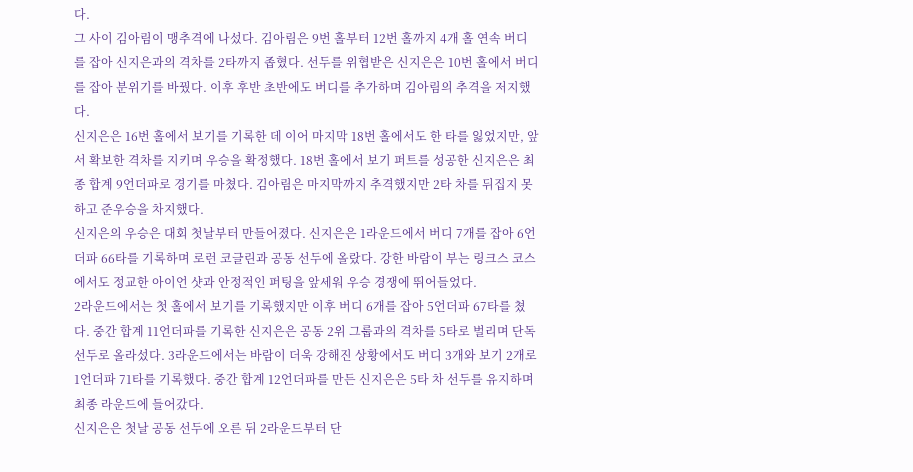다.
그 사이 김아림이 맹추격에 나섰다. 김아림은 9번 홀부터 12번 홀까지 4개 홀 연속 버디를 잡아 신지은과의 격차를 2타까지 좁혔다. 선두를 위협받은 신지은은 10번 홀에서 버디를 잡아 분위기를 바꿨다. 이후 후반 초반에도 버디를 추가하며 김아림의 추격을 저지했다.
신지은은 16번 홀에서 보기를 기록한 데 이어 마지막 18번 홀에서도 한 타를 잃었지만, 앞서 확보한 격차를 지키며 우승을 확정했다. 18번 홀에서 보기 퍼트를 성공한 신지은은 최종 합계 9언더파로 경기를 마쳤다. 김아림은 마지막까지 추격했지만 2타 차를 뒤집지 못하고 준우승을 차지했다.
신지은의 우승은 대회 첫날부터 만들어졌다. 신지은은 1라운드에서 버디 7개를 잡아 6언더파 66타를 기록하며 로런 코글린과 공동 선두에 올랐다. 강한 바람이 부는 링크스 코스에서도 정교한 아이언 샷과 안정적인 퍼팅을 앞세워 우승 경쟁에 뛰어들었다.
2라운드에서는 첫 홀에서 보기를 기록했지만 이후 버디 6개를 잡아 5언더파 67타를 쳤다. 중간 합계 11언더파를 기록한 신지은은 공동 2위 그룹과의 격차를 5타로 벌리며 단독 선두로 올라섰다. 3라운드에서는 바람이 더욱 강해진 상황에서도 버디 3개와 보기 2개로 1언더파 71타를 기록했다. 중간 합계 12언더파를 만든 신지은은 5타 차 선두를 유지하며 최종 라운드에 들어갔다.
신지은은 첫날 공동 선두에 오른 뒤 2라운드부터 단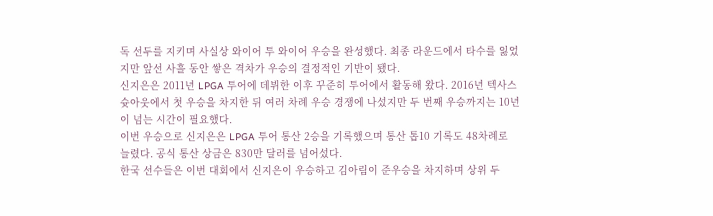독 선두를 지키며 사실상 와이어 투 와이어 우승을 완성했다. 최종 라운드에서 타수를 잃었지만 앞선 사흘 동안 쌓은 격차가 우승의 결정적인 기반이 됐다.
신지은은 2011년 LPGA 투어에 데뷔한 이후 꾸준히 투어에서 활동해 왔다. 2016년 텍사스 슛아웃에서 첫 우승을 차지한 뒤 여러 차례 우승 경쟁에 나섰지만 두 번째 우승까지는 10년이 넘는 시간이 필요했다.
이번 우승으로 신지은은 LPGA 투어 통산 2승을 기록했으며 통산 톱10 기록도 48차례로 늘렸다. 공식 통산 상금은 830만 달러를 넘어섰다.
한국 선수들은 이번 대회에서 신지은이 우승하고 김아림이 준우승을 차지하며 상위 두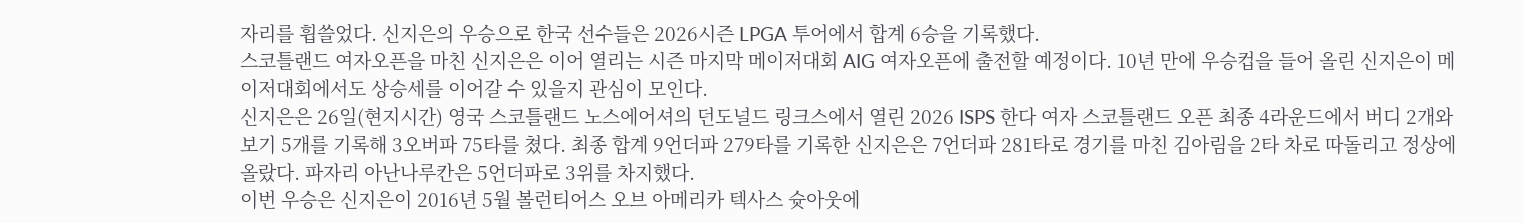자리를 휩쓸었다. 신지은의 우승으로 한국 선수들은 2026시즌 LPGA 투어에서 합계 6승을 기록했다.
스코틀랜드 여자오픈을 마친 신지은은 이어 열리는 시즌 마지막 메이저대회 AIG 여자오픈에 출전할 예정이다. 10년 만에 우승컵을 들어 올린 신지은이 메이저대회에서도 상승세를 이어갈 수 있을지 관심이 모인다.
신지은은 26일(현지시간) 영국 스코틀랜드 노스에어셔의 던도널드 링크스에서 열린 2026 ISPS 한다 여자 스코틀랜드 오픈 최종 4라운드에서 버디 2개와 보기 5개를 기록해 3오버파 75타를 쳤다. 최종 합계 9언더파 279타를 기록한 신지은은 7언더파 281타로 경기를 마친 김아림을 2타 차로 따돌리고 정상에 올랐다. 파자리 아난나루칸은 5언더파로 3위를 차지했다.
이번 우승은 신지은이 2016년 5월 볼런티어스 오브 아메리카 텍사스 슛아웃에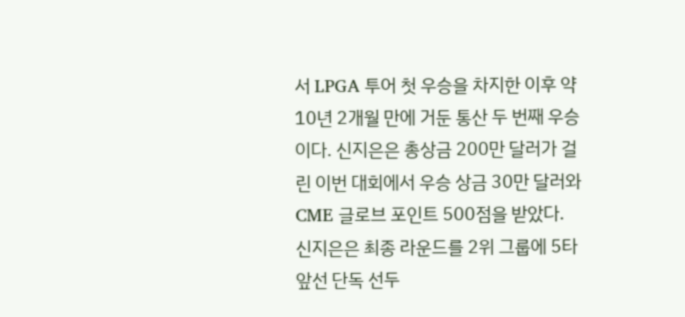서 LPGA 투어 첫 우승을 차지한 이후 약 10년 2개월 만에 거둔 통산 두 번째 우승이다. 신지은은 총상금 200만 달러가 걸린 이번 대회에서 우승 상금 30만 달러와 CME 글로브 포인트 500점을 받았다.
신지은은 최종 라운드를 2위 그룹에 5타 앞선 단독 선두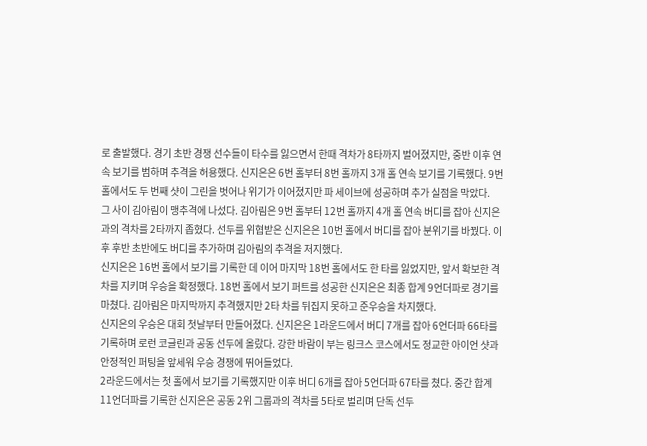로 출발했다. 경기 초반 경쟁 선수들이 타수를 잃으면서 한때 격차가 8타까지 벌어졌지만, 중반 이후 연속 보기를 범하며 추격을 허용했다. 신지은은 6번 홀부터 8번 홀까지 3개 홀 연속 보기를 기록했다. 9번 홀에서도 두 번째 샷이 그린을 벗어나 위기가 이어졌지만 파 세이브에 성공하며 추가 실점을 막았다.
그 사이 김아림이 맹추격에 나섰다. 김아림은 9번 홀부터 12번 홀까지 4개 홀 연속 버디를 잡아 신지은과의 격차를 2타까지 좁혔다. 선두를 위협받은 신지은은 10번 홀에서 버디를 잡아 분위기를 바꿨다. 이후 후반 초반에도 버디를 추가하며 김아림의 추격을 저지했다.
신지은은 16번 홀에서 보기를 기록한 데 이어 마지막 18번 홀에서도 한 타를 잃었지만, 앞서 확보한 격차를 지키며 우승을 확정했다. 18번 홀에서 보기 퍼트를 성공한 신지은은 최종 합계 9언더파로 경기를 마쳤다. 김아림은 마지막까지 추격했지만 2타 차를 뒤집지 못하고 준우승을 차지했다.
신지은의 우승은 대회 첫날부터 만들어졌다. 신지은은 1라운드에서 버디 7개를 잡아 6언더파 66타를 기록하며 로런 코글린과 공동 선두에 올랐다. 강한 바람이 부는 링크스 코스에서도 정교한 아이언 샷과 안정적인 퍼팅을 앞세워 우승 경쟁에 뛰어들었다.
2라운드에서는 첫 홀에서 보기를 기록했지만 이후 버디 6개를 잡아 5언더파 67타를 쳤다. 중간 합계 11언더파를 기록한 신지은은 공동 2위 그룹과의 격차를 5타로 벌리며 단독 선두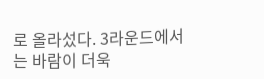로 올라섰다. 3라운드에서는 바람이 더욱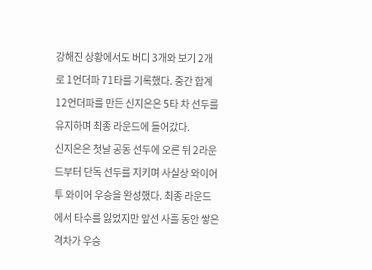강해진 상황에서도 버디 3개와 보기 2개로 1언더파 71타를 기록했다. 중간 합계 12언더파를 만든 신지은은 5타 차 선두를 유지하며 최종 라운드에 들어갔다.
신지은은 첫날 공동 선두에 오른 뒤 2라운드부터 단독 선두를 지키며 사실상 와이어 투 와이어 우승을 완성했다. 최종 라운드에서 타수를 잃었지만 앞선 사흘 동안 쌓은 격차가 우승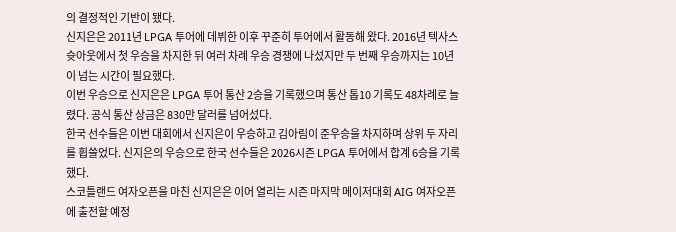의 결정적인 기반이 됐다.
신지은은 2011년 LPGA 투어에 데뷔한 이후 꾸준히 투어에서 활동해 왔다. 2016년 텍사스 슛아웃에서 첫 우승을 차지한 뒤 여러 차례 우승 경쟁에 나섰지만 두 번째 우승까지는 10년이 넘는 시간이 필요했다.
이번 우승으로 신지은은 LPGA 투어 통산 2승을 기록했으며 통산 톱10 기록도 48차례로 늘렸다. 공식 통산 상금은 830만 달러를 넘어섰다.
한국 선수들은 이번 대회에서 신지은이 우승하고 김아림이 준우승을 차지하며 상위 두 자리를 휩쓸었다. 신지은의 우승으로 한국 선수들은 2026시즌 LPGA 투어에서 합계 6승을 기록했다.
스코틀랜드 여자오픈을 마친 신지은은 이어 열리는 시즌 마지막 메이저대회 AIG 여자오픈에 출전할 예정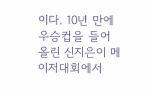이다. 10년 만에 우승컵을 들어 올린 신지은이 메이저대회에서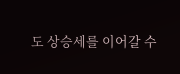도 상승세를 이어갈 수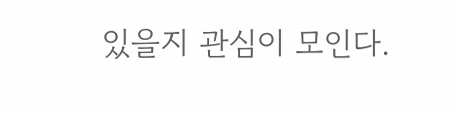있을지 관심이 모인다.